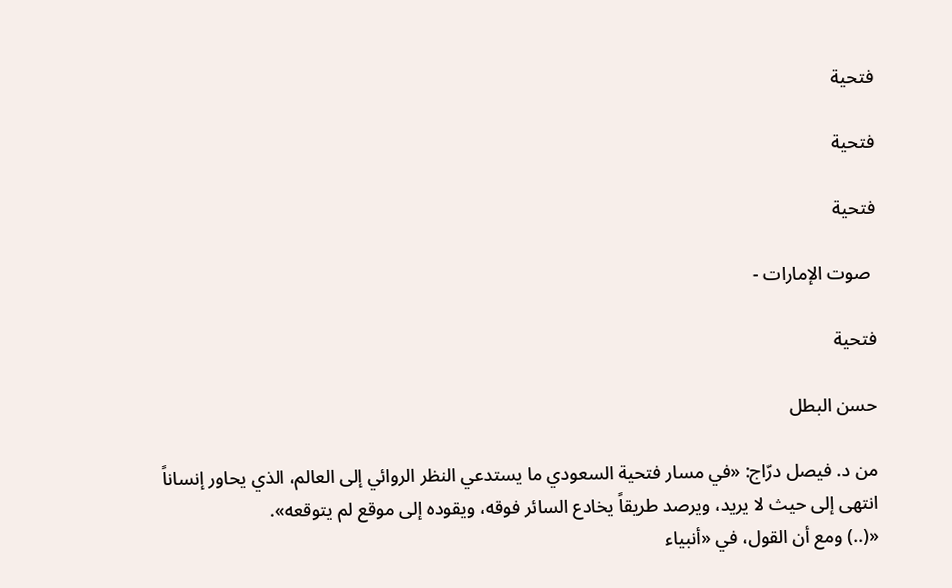فتحية

فتحية

فتحية

 صوت الإمارات -

فتحية

حسن البطل

من د. فيصل درّاج: «في مسار فتحية السعودي ما يستدعي النظر الروائي إلى العالم، الذي يحاور إنساناً انتهى إلى حيث لا يريد، ويرصد طريقاً يخادع السائر فوقه، ويقوده إلى موقع لم يتوقعه».
«(..) ومع أن القول، في «أنبياء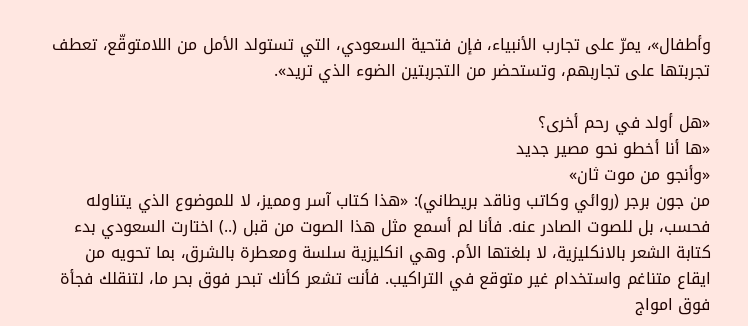وأطفال»، يمرّ على تجارب الأنبياء، فإن فتحية السعودي، التي تستولد الأمل من اللامتوقّع، تعطف تجربتها على تجاربهم، وتستحضر من التجربتين الضوء الذي تريد».

«هل أولد في رحم أخرى؟
«ها أنا أخطو نحو مصير جديد
«وأنجو من موت ثان»
من جون برجر (روائي وكاتب وناقد بريطاني): «هذا كتاب آسر ومميز، لا للموضوع الذي يتناوله فحسب، بل للصوت الصادر عنه. فأنا لم أسمع مثل هذا الصوت من قبل (..) اختارت السعودي بدء كتابة الشعر بالانكليزية، لا بلغتها الأم. وهي انكليزية سلسة ومعطرة بالشرق، بما تحويه من ايقاع متناغم واستخدام غير متوقع في التراكيب. فأنت تشعر كأنك تبحر فوق بحر ما، لتنقلك فجأة فوق امواج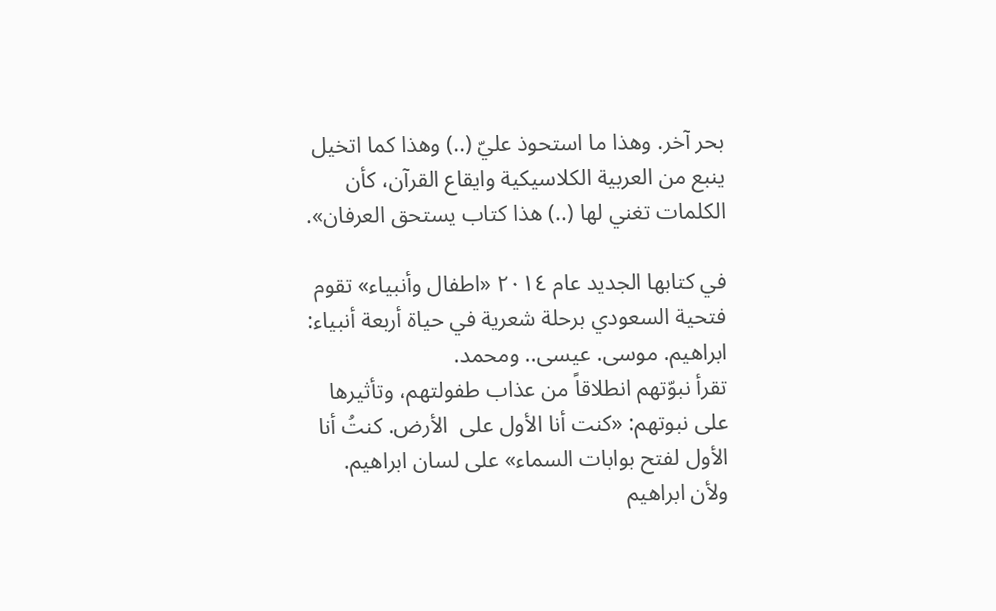بحر آخر. وهذا ما استحوذ عليّ (..) وهذا كما اتخيل ينبع من العربية الكلاسيكية وايقاع القرآن، كأن الكلمات تغني لها (..) هذا كتاب يستحق العرفان».

في كتابها الجديد عام ٢٠١٤ «اطفال وأنبياء» تقوم فتحية السعودي برحلة شعرية في حياة أربعة أنبياء: ابراهيم. موسى. عيسى.. ومحمد.
تقرأ نبوّتهم انطلاقاً من عذاب طفولتهم، وتأثيرها على نبوتهم: «كنت أنا الأول على  الأرض. كنتُ أنا الأول لفتح بوابات السماء» على لسان ابراهيم.
ولأن ابراهيم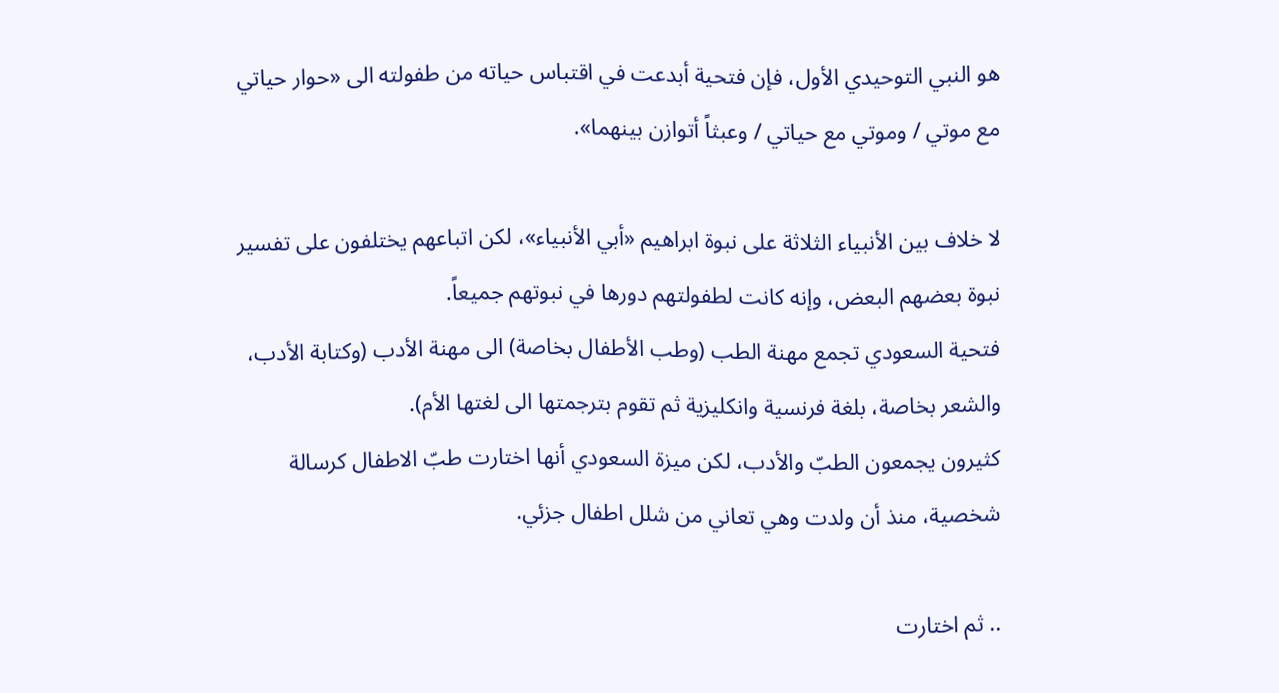هو النبي التوحيدي الأول، فإن فتحية أبدعت في اقتباس حياته من طفولته الى «حوار حياتي مع موتي / وموتي مع حياتي / وعبثاً أتوازن بينهما».

لا خلاف بين الأنبياء الثلاثة على نبوة ابراهيم «أبي الأنبياء»، لكن اتباعهم يختلفون على تفسير نبوة بعضهم البعض، وإنه كانت لطفولتهم دورها في نبوتهم جميعاً.
فتحية السعودي تجمع مهنة الطب (وطب الأطفال بخاصة) الى مهنة الأدب (وكتابة الأدب، والشعر بخاصة، بلغة فرنسية وانكليزية ثم تقوم بترجمتها الى لغتها الأم).
كثيرون يجمعون الطبّ والأدب، لكن ميزة السعودي أنها اختارت طبّ الاطفال كرسالة شخصية، منذ أن ولدت وهي تعاني من شلل اطفال جزئي.

.. ثم اختارت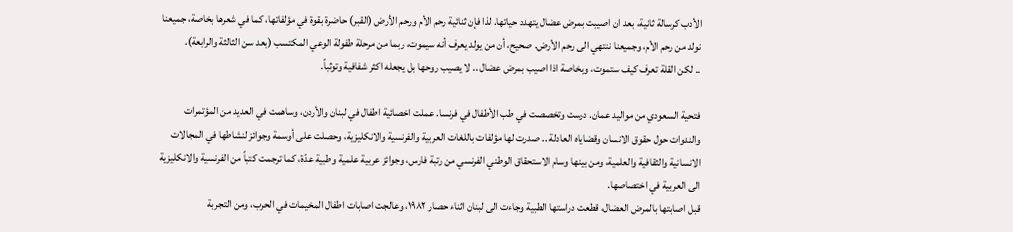الأدب كرسالة ثانية، بعد ان اصيبت بمرض عضال يتهدد حياتها. لذا فإن ثنائية رحم الأم ورحم الأرض (القبر) حاضرة بقوة في مؤلفاتها، كما في شعرها بخاصة، جميعنا نولد من رحم الأم، وجميعنا ننتهي الى رحم الأرض. صحيح، أن من يولد يعرف أنه سيموت، ربما من مرحلة طفولة الوعي المكتسب (بعد سن الثالثة والرابعة).
.. لكن القلة تعرف كيف ستموت، وبخاصة اذا اصيب بمرض عضال .. لا يصيب روحها بل يجعله اكثر شفافية وتوثباً.

فتحية السعودي من مواليد عمان. درست وتخصصت في طب الأطفال في فرنسا. عملت اخصائية اطفال في لبنان والأردن، وساهمت في العديد من المؤتمرات والندوات حول حقوق الانسان وقضاياه العادلة .. صدرت لها مؤلفات باللغات العربية والفرنسية والانكليزية، وحصلت على أوسمة وجوائز لنشاطها في المجالات الانسانية والثقافية والعلمية، ومن بينها وسام الاستحقاق الوطني الفرنسي من رتبة فارس، وجوائز عربية علمية وطبية عدّة، كما ترجمت كتباً من الفرنسية والانكليزية الى العربية في اختصاصها.
قبل اصابتها بالمرض العضال، قطعت دراستها الطبية وجاءت الى لبنان اثناء حصار ١٩٨٢، وعالجت اصابات اطفال المخيمات في الحرب، ومن التجربة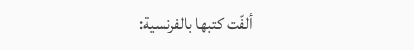ألفّت كتبها بالفرنسية: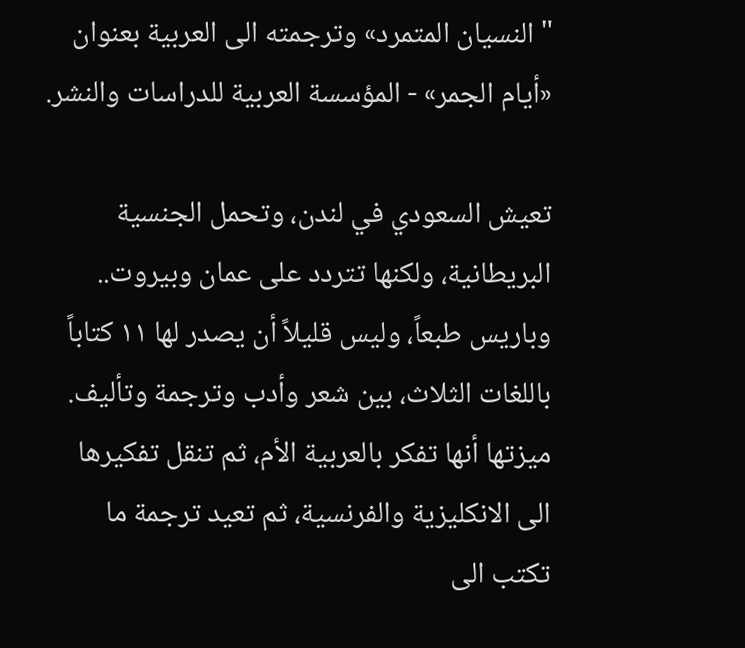"النسيان المتمرد» وترجمته الى العربية بعنوان «أيام الجمر» - المؤسسة العربية للدراسات والنشر.

تعيش السعودي في لندن، وتحمل الجنسية البريطانية، ولكنها تتردد على عمان وبيروت.. وباريس طبعاً، وليس قليلاً أن يصدر لها ١١ كتاباً باللغات الثلاث، بين شعر وأدب وترجمة وتأليف.
ميزتها أنها تفكر بالعربية الأم، ثم تنقل تفكيرها الى الانكليزية والفرنسية، ثم تعيد ترجمة ما تكتب الى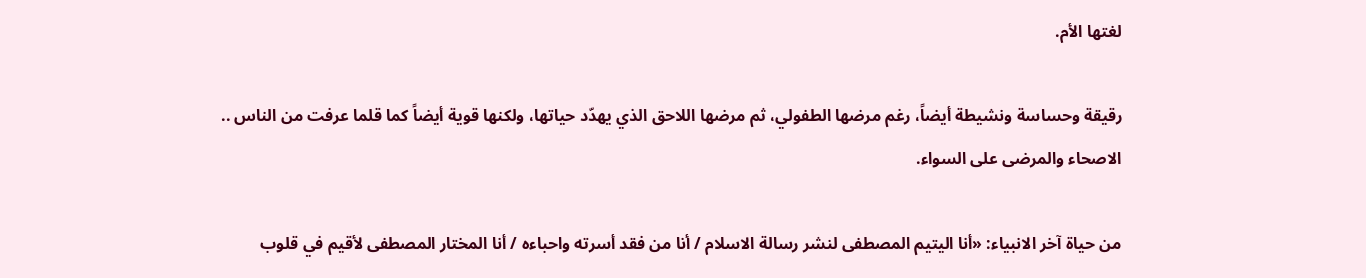لغتها الأم.

رقيقة وحساسة ونشيطة أيضاً، رغم مرضها الطفولي، ثم مرضها اللاحق الذي يهدّد حياتها، ولكنها قوية أيضاً كما قلما عرفت من الناس .. الاصحاء والمرضى على السواء.

من حياة آخر الانبياء: «أنا اليتيم المصطفى لنشر رسالة الاسلام / أنا من فقد أسرته واحباءه / أنا المختار المصطفى لأقيم في قلوب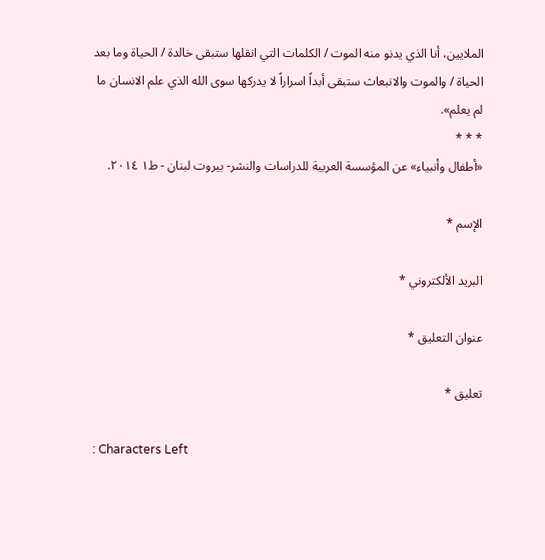الملايين، أنا الذي يدنو منه الموت / الكلمات التي انقلها ستبقى خالدة / الحياة وما بعد الحياة / والموت والانبعاث ستبقى أبداً اسراراً لا يدركها سوى الله الذي علم الانسان ما لم يعلم».
* * *
«أطفال وأنبياء» عن المؤسسة العربية للدراسات والنشر- بيروت لبنان - ط١ ٢٠١٤.

الإسم *

البريد الألكتروني *

عنوان التعليق *

تعليق *

: Characters Left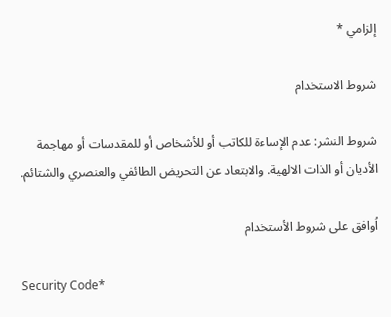إلزامي *

شروط الاستخدام

شروط النشر: عدم الإساءة للكاتب أو للأشخاص أو للمقدسات أو مهاجمة الأديان أو الذات الالهية. والابتعاد عن التحريض الطائفي والعنصري والشتائم.

اُوافق على شروط الأستخدام

Security Code*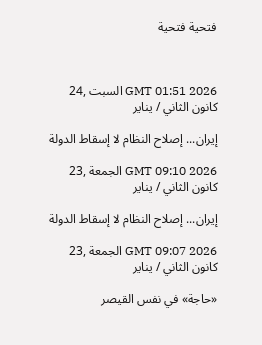فتحية فتحية



GMT 01:51 2026 السبت ,24 كانون الثاني / يناير

إيران... إصلاح النظام لا إسقاط الدولة

GMT 09:10 2026 الجمعة ,23 كانون الثاني / يناير

إيران... إصلاح النظام لا إسقاط الدولة

GMT 09:07 2026 الجمعة ,23 كانون الثاني / يناير

«حاجة» في نفس القيصر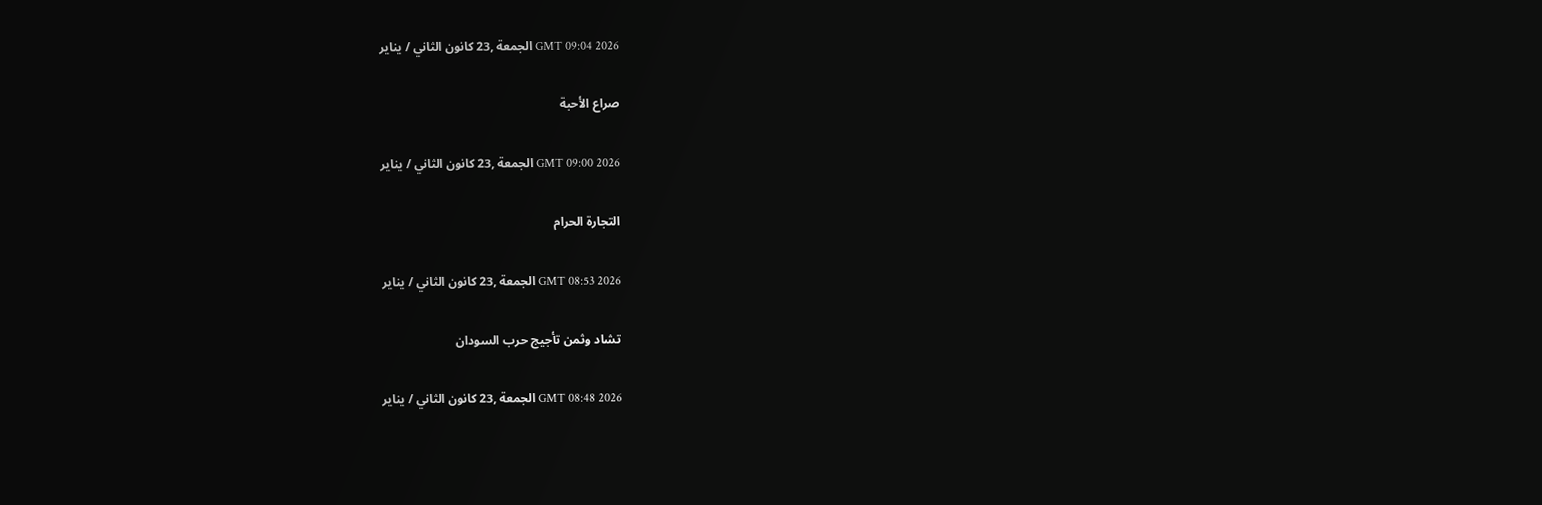GMT 09:04 2026 الجمعة ,23 كانون الثاني / يناير

صراع الأحبة

GMT 09:00 2026 الجمعة ,23 كانون الثاني / يناير

التجارة الحرام

GMT 08:53 2026 الجمعة ,23 كانون الثاني / يناير

تشاد وثمن تأجيج حرب السودان

GMT 08:48 2026 الجمعة ,23 كانون الثاني / يناير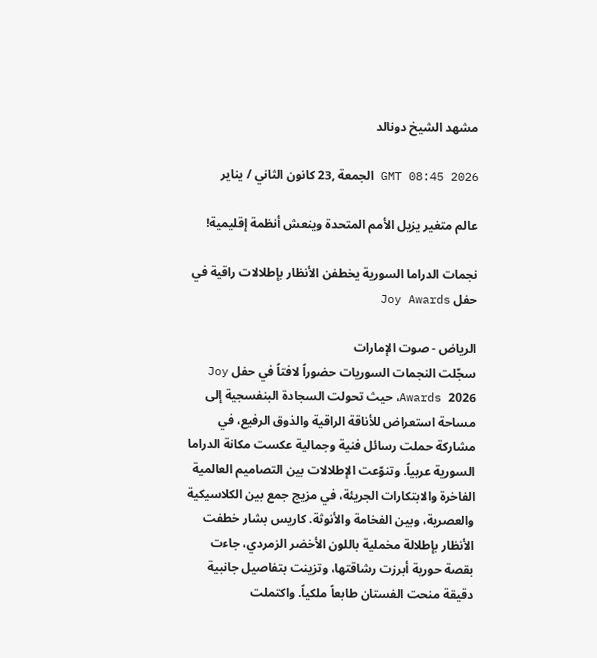مشهد الشيخ دونالد

GMT 08:45 2026 الجمعة ,23 كانون الثاني / يناير

عالم متغير يزيل الأمم المتحدة وينعش أنظمة إقليمية!

نجمات الدراما السورية يخطفن الأنظار بإطلالات راقية في حفل Joy Awards

الرياض - صوت الإمارات
سجّلت النجمات السوريات حضوراً لافتاً في حفل Joy Awards 2026، حيث تحولت السجادة البنفسجية إلى مساحة استعراض للأناقة الراقية والذوق الرفيع، في مشاركة حملت رسائل فنية وجمالية عكست مكانة الدراما السورية عربياً. وتنوّعت الإطلالات بين التصاميم العالمية الفاخرة والابتكارات الجريئة، في مزيج جمع بين الكلاسيكية والعصرية، وبين الفخامة والأنوثة. كاريس بشار خطفت الأنظار بإطلالة مخملية باللون الأخضر الزمردي، جاءت بقصة حورية أبرزت رشاقتها، وتزينت بتفاصيل جانبية دقيقة منحت الفستان طابعاً ملكياً. واكتملت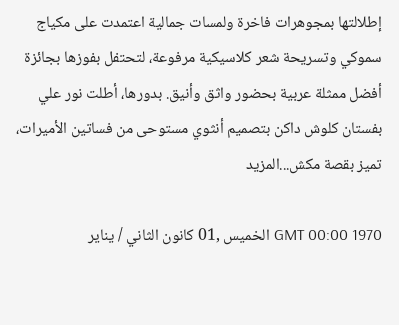إطلالتها بمجوهرات فاخرة ولمسات جمالية اعتمدت على مكياج سموكي وتسريحة شعر كلاسيكية مرفوعة، لتحتفل بفوزها بجائزة أفضل ممثلة عربية بحضور واثق وأنيق. بدورها، أطلت نور علي بفستان كلوش داكن بتصميم أنثوي مستوحى من فساتين الأميرات، تميز بقصة مكش...المزيد

GMT 00:00 1970 الخميس ,01 كانون الثاني / يناير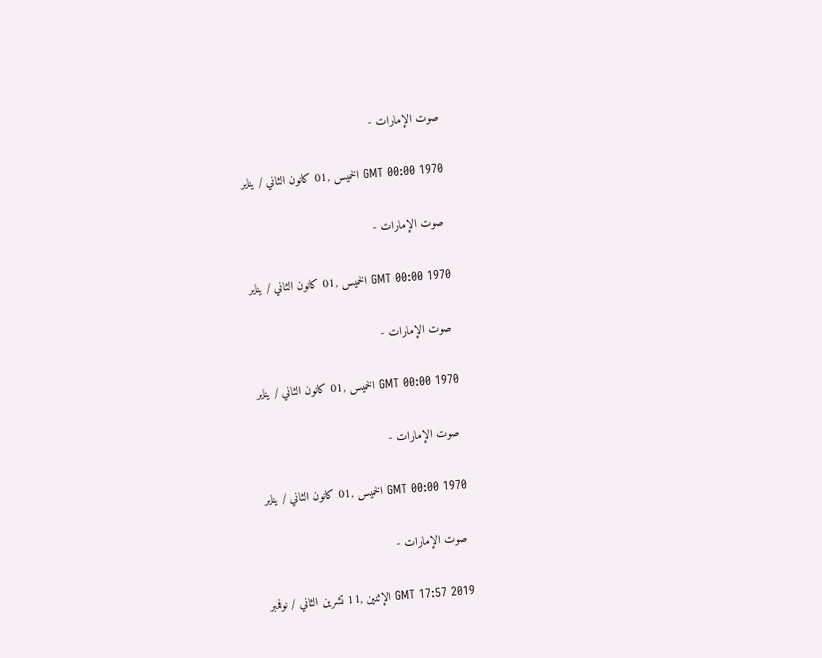صوت الإمارات -

GMT 00:00 1970 الخميس ,01 كانون الثاني / يناير

 صوت الإمارات -

GMT 00:00 1970 الخميس ,01 كانون الثاني / يناير

 صوت الإمارات -

GMT 00:00 1970 الخميس ,01 كانون الثاني / يناير

 صوت الإمارات -

GMT 00:00 1970 الخميس ,01 كانون الثاني / يناير

 صوت الإمارات -

GMT 17:57 2019 الإثنين ,11 تشرين الثاني / نوفمبر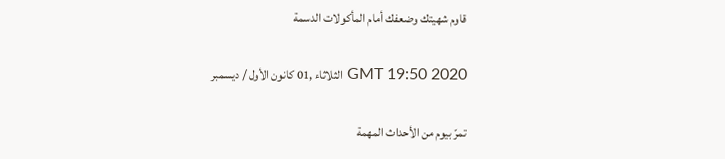قاوم شهيتك وضعفك أمام المأكولات الدسمة

GMT 19:50 2020 الثلاثاء ,01 كانون الأول / ديسمبر

تمرّ بيوم من الأحداث المهمة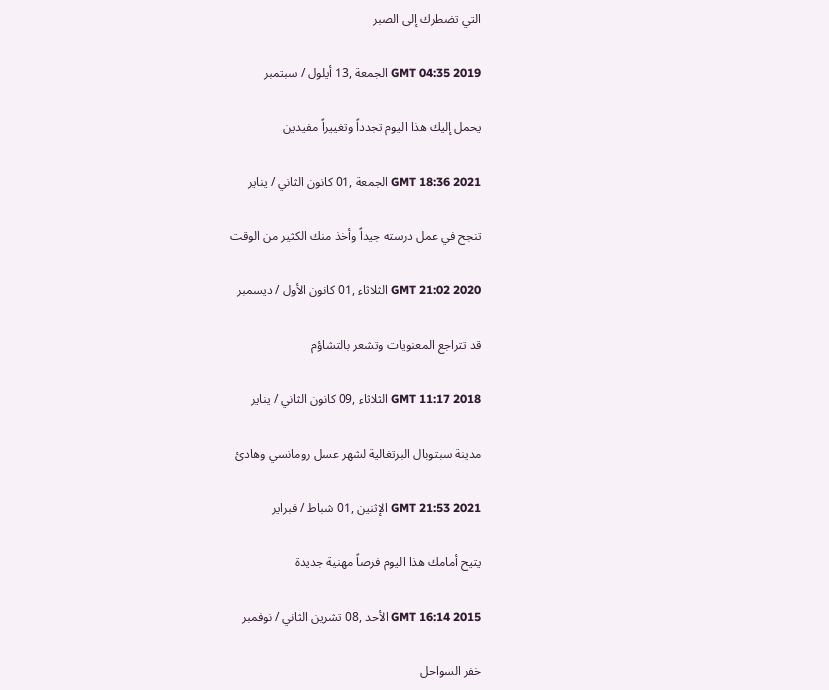التي تضطرك إلى الصبر

GMT 04:35 2019 الجمعة ,13 أيلول / سبتمبر

يحمل إليك هذا اليوم تجدداً وتغييراً مفيدين

GMT 18:36 2021 الجمعة ,01 كانون الثاني / يناير

تنجح في عمل درسته جيداً وأخذ منك الكثير من الوقت

GMT 21:02 2020 الثلاثاء ,01 كانون الأول / ديسمبر

قد تتراجع المعنويات وتشعر بالتشاؤم

GMT 11:17 2018 الثلاثاء ,09 كانون الثاني / يناير

مدينة سبتوبال البرتغالية لشهر عسل رومانسي وهادئ

GMT 21:53 2021 الإثنين ,01 شباط / فبراير

يتيح أمامك هذا اليوم فرصاً مهنية جديدة

GMT 16:14 2015 الأحد ,08 تشرين الثاني / نوفمبر

خفر السواحل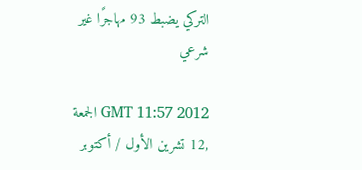التركي يضبط 93 مهاجرًا غير شرعي

GMT 11:57 2012 الجمعة ,12 تشرين الأول / أكتوبر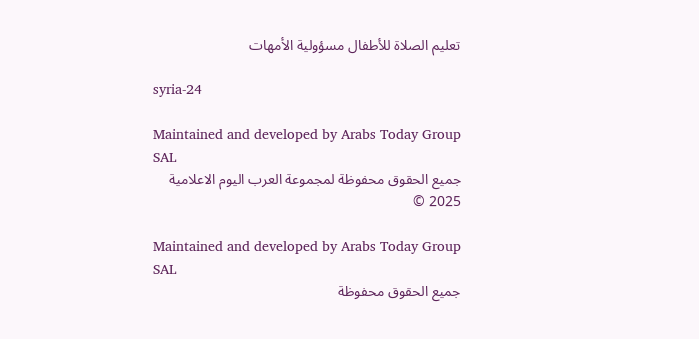تعليم الصلاة للأطفال مسؤولية الأمهات

syria-24

Maintained and developed by Arabs Today Group SAL
جميع الحقوق محفوظة لمجموعة العرب اليوم الاعلامية 2025 ©

Maintained and developed by Arabs Today Group SAL
جميع الحقوق محفوظة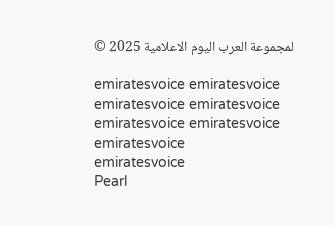لمجموعة العرب اليوم الاعلامية 2025 ©

emiratesvoice emiratesvoice emiratesvoice emiratesvoice
emiratesvoice emiratesvoice emiratesvoice
emiratesvoice
Pearl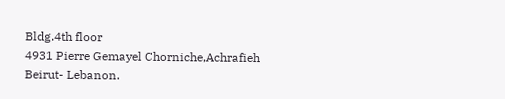Bldg.4th floor
4931 Pierre Gemayel Chorniche,Achrafieh
Beirut- Lebanon.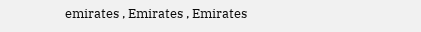emirates , Emirates , Emirates